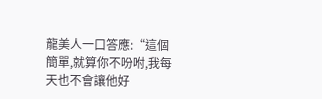龍美人一口答應:“這個簡單,就算你不吩咐,我每天也不會讓他好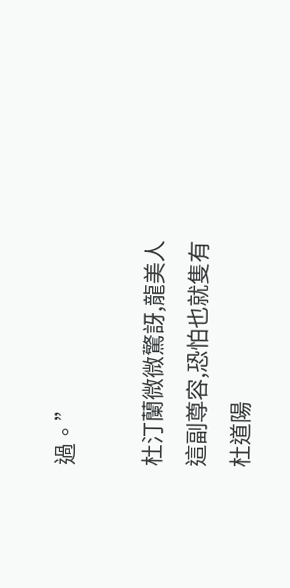過。”

杜汀蘭微微驚訝,龍美人這副尊容,恐怕也就隻有杜道陽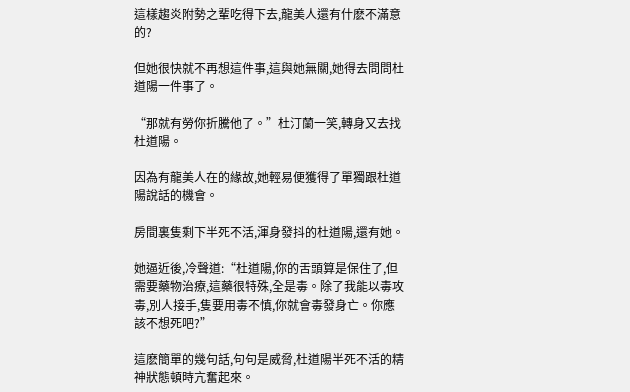這樣趨炎附勢之輩吃得下去,龍美人還有什麽不滿意的?

但她很快就不再想這件事,這與她無關,她得去問問杜道陽一件事了。

“那就有勞你折騰他了。”杜汀蘭一笑,轉身又去找杜道陽。

因為有龍美人在的緣故,她輕易便獲得了單獨跟杜道陽說話的機會。

房間裏隻剩下半死不活,渾身發抖的杜道陽,還有她。

她逼近後,冷聲道:“杜道陽,你的舌頭算是保住了,但需要藥物治療,這藥很特殊,全是毒。除了我能以毒攻毒,別人接手,隻要用毒不慎,你就會毒發身亡。你應該不想死吧?”

這麽簡單的幾句話,句句是威脅,杜道陽半死不活的精神狀態頓時亢奮起來。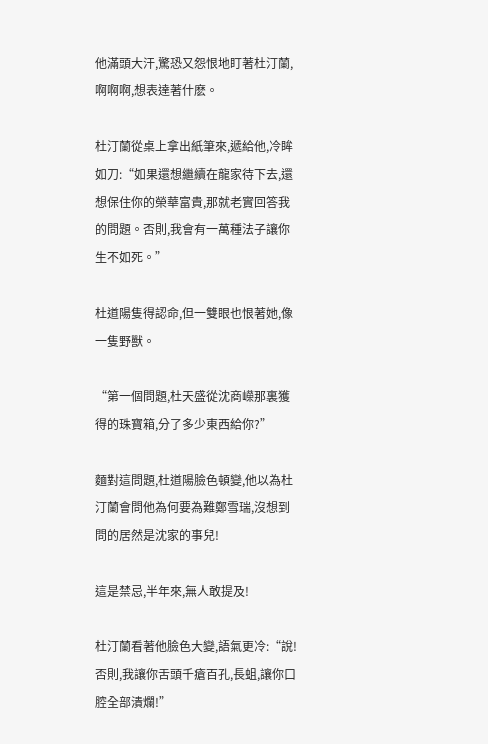他滿頭大汗,驚恐又怨恨地盯著杜汀蘭,啊啊啊,想表達著什麽。

杜汀蘭從桌上拿出紙筆來,遞給他,冷眸如刀:“如果還想繼續在龍家待下去,還想保住你的榮華富貴,那就老實回答我的問題。否則,我會有一萬種法子讓你生不如死。”

杜道陽隻得認命,但一雙眼也恨著她,像一隻野獸。

“第一個問題,杜天盛從沈商嶸那裏獲得的珠寶箱,分了多少東西給你?”

麵對這問題,杜道陽臉色頓變,他以為杜汀蘭會問他為何要為難鄭雪瑞,沒想到問的居然是沈家的事兒!

這是禁忌,半年來,無人敢提及!

杜汀蘭看著他臉色大變,語氣更冷:“說!否則,我讓你舌頭千瘡百孔,長蛆,讓你口腔全部潰爛!”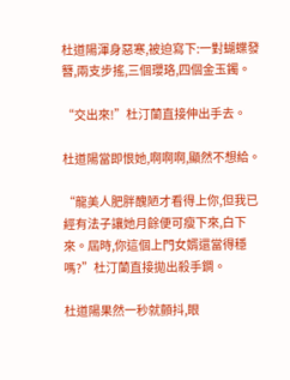杜道陽渾身惡寒,被迫寫下:一對蝴蝶發簪,兩支步搖,三個瓔珞,四個金玉鐲。

“交出來!”杜汀蘭直接伸出手去。

杜道陽當即恨她,啊啊啊,顯然不想給。

“龍美人肥胖醜陋才看得上你,但我已經有法子讓她月餘便可瘦下來,白下來。屆時,你這個上門女婿還當得穩嗎?”杜汀蘭直接拋出殺手鐧。

杜道陽果然一秒就顫抖,眼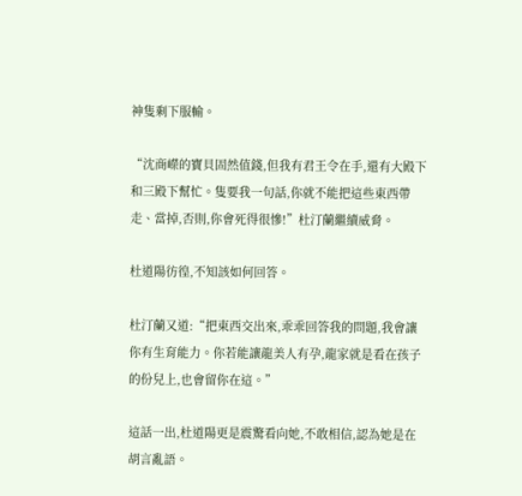神隻剩下服輸。

“沈商嶸的寶貝固然值錢,但我有君王令在手,還有大殿下和三殿下幫忙。隻要我一句話,你就不能把這些東西帶走、當掉,否則,你會死得很慘!”杜汀蘭繼續威脅。

杜道陽彷徨,不知該如何回答。

杜汀蘭又道:“把東西交出來,乖乖回答我的問題,我會讓你有生育能力。你若能讓龍美人有孕,龍家就是看在孩子的份兒上,也會留你在這。”

這話一出,杜道陽更是震驚看向她,不敢相信,認為她是在胡言亂語。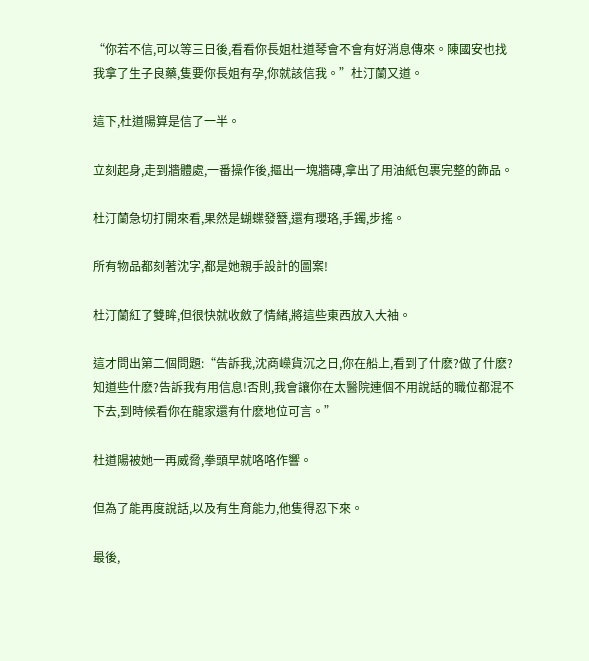“你若不信,可以等三日後,看看你長姐杜道琴會不會有好消息傳來。陳國安也找我拿了生子良藥,隻要你長姐有孕,你就該信我。”杜汀蘭又道。

這下,杜道陽算是信了一半。

立刻起身,走到牆體處,一番操作後,摳出一塊牆磚,拿出了用油紙包裹完整的飾品。

杜汀蘭急切打開來看,果然是蝴蝶發簪,還有瓔珞,手鐲,步搖。

所有物品都刻著沈字,都是她親手設計的圖案!

杜汀蘭紅了雙眸,但很快就收斂了情緒,將這些東西放入大袖。

這才問出第二個問題:“告訴我,沈商嶸貨沉之日,你在船上,看到了什麽?做了什麽?知道些什麽?告訴我有用信息!否則,我會讓你在太醫院連個不用說話的職位都混不下去,到時候看你在龍家還有什麽地位可言。”

杜道陽被她一再威脅,拳頭早就咯咯作響。

但為了能再度說話,以及有生育能力,他隻得忍下來。

最後,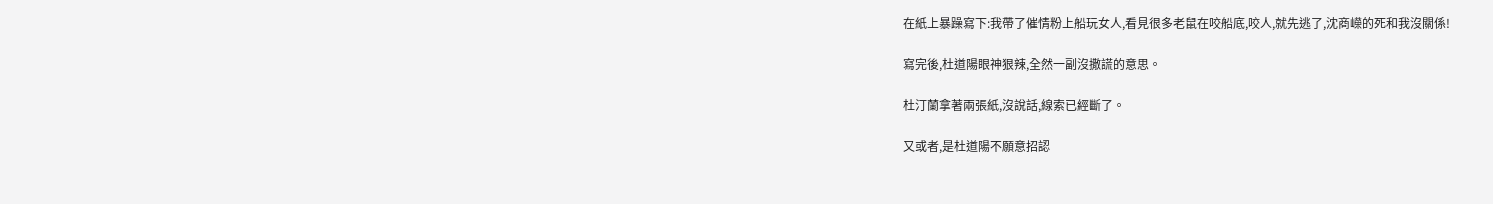在紙上暴躁寫下:我帶了催情粉上船玩女人,看見很多老鼠在咬船底,咬人,就先逃了,沈商嶸的死和我沒關係!

寫完後,杜道陽眼神狠辣,全然一副沒撒謊的意思。

杜汀蘭拿著兩張紙,沒說話,線索已經斷了。

又或者,是杜道陽不願意招認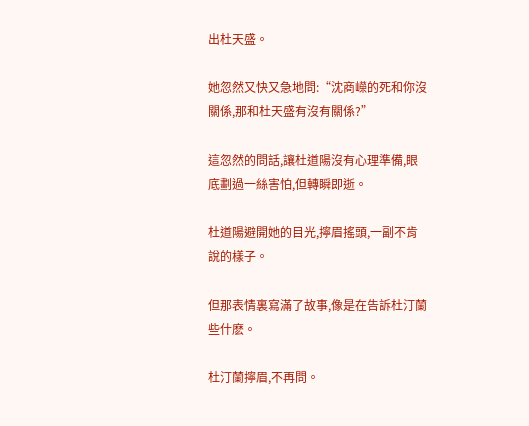出杜天盛。

她忽然又快又急地問:“沈商嶸的死和你沒關係,那和杜天盛有沒有關係?”

這忽然的問話,讓杜道陽沒有心理準備,眼底劃過一絲害怕,但轉瞬即逝。

杜道陽避開她的目光,擰眉搖頭,一副不肯說的樣子。

但那表情裏寫滿了故事,像是在告訴杜汀蘭些什麽。

杜汀蘭擰眉,不再問。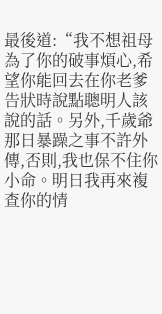最後道:“我不想祖母為了你的破事煩心,希望你能回去在你老爹告狀時說點聰明人該說的話。另外,千歲爺那日暴躁之事不許外傳,否則,我也保不住你小命。明日我再來複查你的情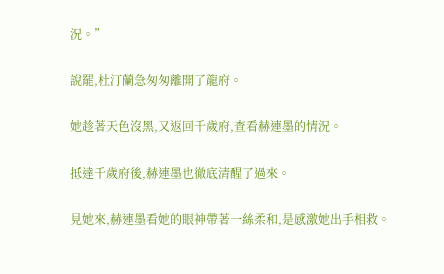況。”

說罷,杜汀蘭急匆匆離開了龍府。

她趁著天色沒黑,又返回千歲府,查看赫連墨的情況。

抵達千歲府後,赫連墨也徹底清醒了過來。

見她來,赫連墨看她的眼神帶著一絲柔和,是感激她出手相救。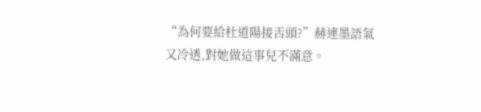“為何要給杜道陽接舌頭?”赫連墨語氣又冷透,對她做這事兒不滿意。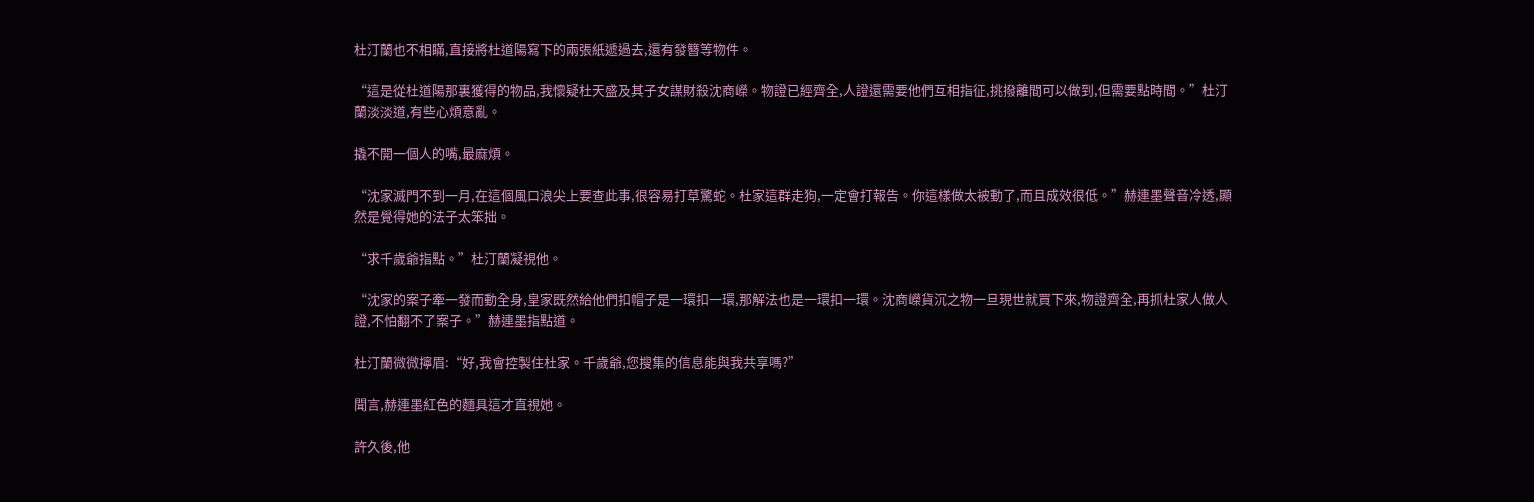杜汀蘭也不相瞞,直接將杜道陽寫下的兩張紙遞過去,還有發簪等物件。

“這是從杜道陽那裏獲得的物品,我懷疑杜天盛及其子女謀財殺沈商嶸。物證已經齊全,人證還需要他們互相指征,挑撥離間可以做到,但需要點時間。”杜汀蘭淡淡道,有些心煩意亂。

撬不開一個人的嘴,最麻煩。

“沈家滅門不到一月,在這個風口浪尖上要查此事,很容易打草驚蛇。杜家這群走狗,一定會打報告。你這樣做太被動了,而且成效很低。”赫連墨聲音冷透,顯然是覺得她的法子太笨拙。

“求千歲爺指點。”杜汀蘭凝視他。

“沈家的案子牽一發而動全身,皇家既然給他們扣帽子是一環扣一環,那解法也是一環扣一環。沈商嶸貨沉之物一旦現世就買下來,物證齊全,再抓杜家人做人證,不怕翻不了案子。”赫連墨指點道。

杜汀蘭微微擰眉:“好,我會控製住杜家。千歲爺,您搜集的信息能與我共享嗎?”

聞言,赫連墨紅色的麵具這才直視她。

許久後,他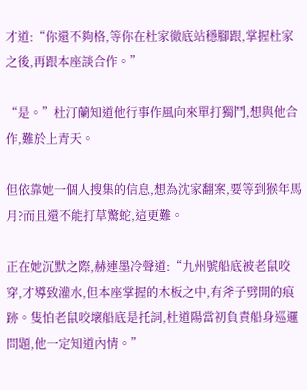才道:“你還不夠格,等你在杜家徹底站穩腳跟,掌握杜家之後,再跟本座談合作。”

“是。”杜汀蘭知道他行事作風向來單打獨鬥,想與他合作,難於上青天。

但依靠她一個人搜集的信息,想為沈家翻案,要等到猴年馬月?而且還不能打草驚蛇,這更難。

正在她沉默之際,赫連墨冷聲道:“九州號船底被老鼠咬穿,才導致灌水,但本座掌握的木板之中,有斧子劈開的痕跡。隻怕老鼠咬壞船底是托詞,杜道陽當初負責船身巡邏問題,他一定知道內情。”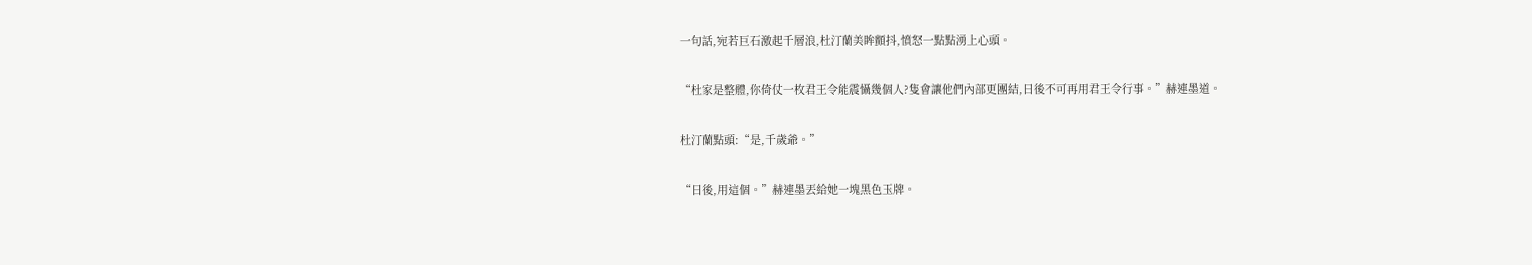一句話,宛若巨石激起千層浪,杜汀蘭美眸顫抖,憤怒一點點湧上心頭。

“杜家是整體,你倚仗一枚君王令能震懾幾個人?隻會讓他們內部更團結,日後不可再用君王令行事。”赫連墨道。

杜汀蘭點頭:“是,千歲爺。”

“日後,用這個。”赫連墨丟給她一塊黑色玉牌。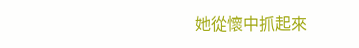她從懷中抓起來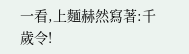一看,上麵赫然寫著:千歲令!